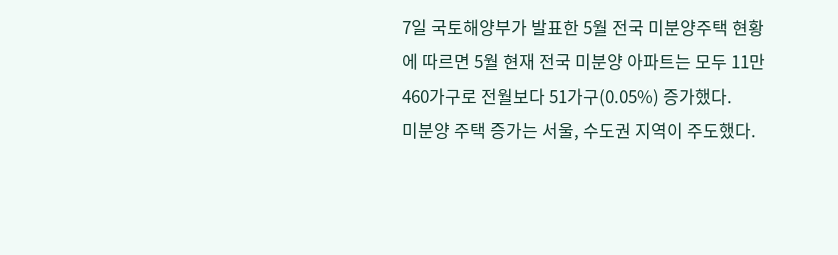7일 국토해양부가 발표한 5월 전국 미분양주택 현황에 따르면 5월 현재 전국 미분양 아파트는 모두 11만460가구로 전월보다 51가구(0.05%) 증가했다.
미분양 주택 증가는 서울, 수도권 지역이 주도했다.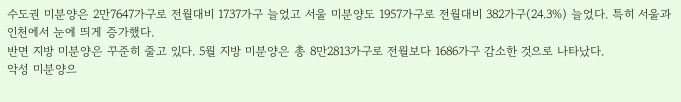수도권 미분양은 2만7647가구로 전월대비 1737가구 늘었고 서울 미분양도 1957가구로 전월대비 382가구(24.3%) 늘었다. 특히 서울과 인천에서 눈에 띄게 증가했다.
반면 지방 미분양은 꾸준히 줄고 있다. 5월 지방 미분양은 총 8만2813가구로 전월보다 1686가구 감소한 것으로 나타났다.
악성 미분양으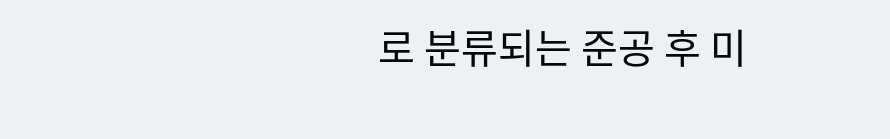로 분류되는 준공 후 미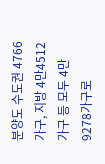분양도 수도권 4766가구, 지방 4만4512가구 등 모두 4만9278가구로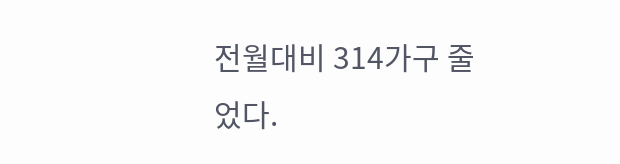전월대비 314가구 줄었다.